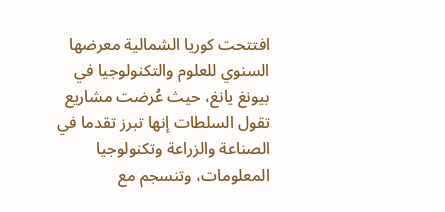افتتحت كوريا الشمالية معرضها السنوي للعلوم والتكنولوجيا في بيونغ يانغ، حيث عُرضت مشاريع تقول السلطات إنها تبرز تقدما في الصناعة والزراعة وتكنولوجيا المعلومات، وتنسجم مع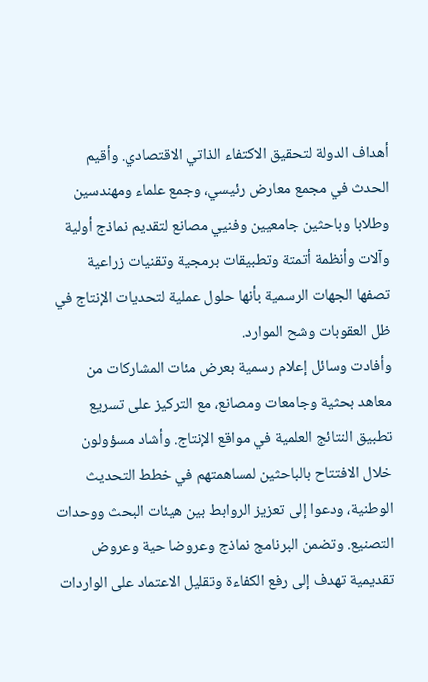أهداف الدولة لتحقيق الاكتفاء الذاتي الاقتصادي. وأقيم الحدث في مجمع معارض رئيسي، وجمع علماء ومهندسين وطلابا وباحثين جامعيين وفنيي مصانع لتقديم نماذج أولية وآلات وأنظمة أتمتة وتطبيقات برمجية وتقنيات زراعية تصفها الجهات الرسمية بأنها حلول عملية لتحديات الإنتاج في ظل العقوبات وشح الموارد.
وأفادت وسائل إعلام رسمية بعرض مئات المشاركات من معاهد بحثية وجامعات ومصانع، مع التركيز على تسريع تطبيق النتائج العلمية في مواقع الإنتاج. وأشاد مسؤولون خلال الافتتاح بالباحثين لمساهمتهم في خطط التحديث الوطنية، ودعوا إلى تعزيز الروابط بين هيئات البحث ووحدات التصنيع. وتضمن البرنامج نماذج وعروضا حية وعروض تقديمية تهدف إلى رفع الكفاءة وتقليل الاعتماد على الواردات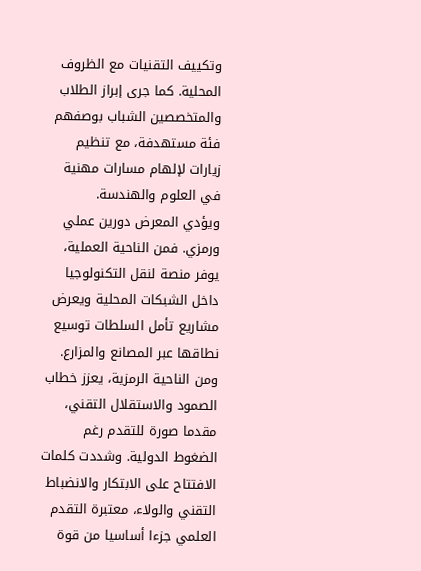وتكييف التقنيات مع الظروف المحلية. كما جرى إبراز الطلاب والمتخصصين الشباب بوصفهم فئة مستهدفة، مع تنظيم زيارات لإلهام مسارات مهنية في العلوم والهندسة.
ويؤدي المعرض دورين عملي ورمزي. فمن الناحية العملية، يوفر منصة لنقل التكنولوجيا داخل الشبكات المحلية ويعرض مشاريع تأمل السلطات توسيع نطاقها عبر المصانع والمزارع. ومن الناحية الرمزية، يعزز خطاب الصمود والاستقلال التقني، مقدما صورة للتقدم رغم الضغوط الدولية. وشددت كلمات الافتتاح على الابتكار والانضباط التقني والولاء، معتبرة التقدم العلمي جزءا أساسيا من قوة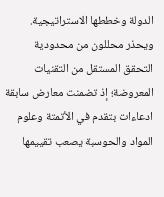الدولة وخططها الاستراتيجية.
ويحذر محللون من محدودية التحقق المستقل من التقنيات المعروضة؛ إذ تضمنت معارض سابقة ادعاءات بتقدم في الأتمتة وعلوم المواد والحوسبة يصعب تقييمها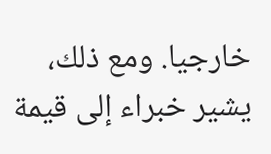خارجيا. ومع ذلك، يشير خبراء إلى قيمة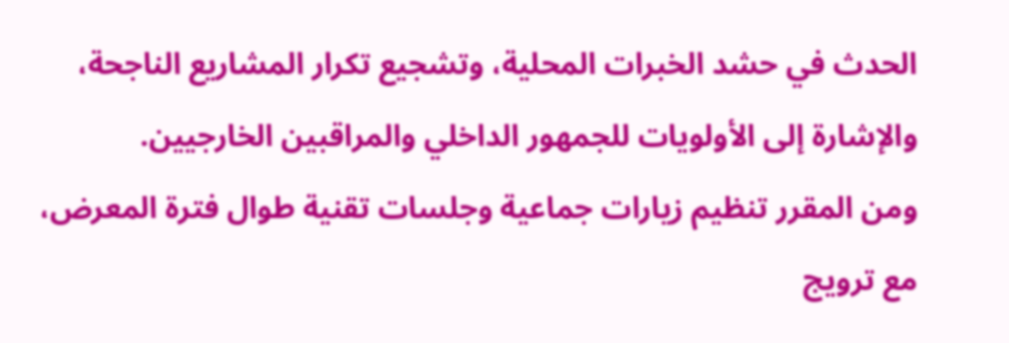الحدث في حشد الخبرات المحلية، وتشجيع تكرار المشاريع الناجحة، والإشارة إلى الأولويات للجمهور الداخلي والمراقبين الخارجيين.
ومن المقرر تنظيم زيارات جماعية وجلسات تقنية طوال فترة المعرض، مع ترويج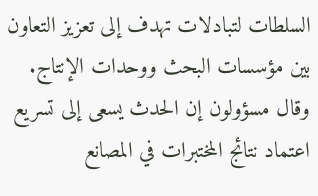السلطات لتبادلات تهدف إلى تعزيز التعاون بين مؤسسات البحث ووحدات الإنتاج. وقال مسؤولون إن الحدث يسعى إلى تسريع اعتماد نتائج المختبرات في المصانع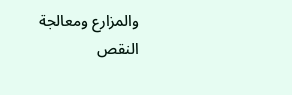والمزارع ومعالجة النقص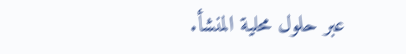عبر حلول محلية المنشأ.